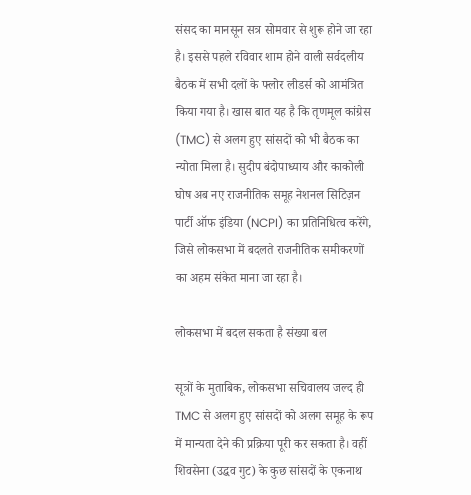संसद का मानसून सत्र सोमवार से शुरू होने जा रहा है। इससे पहले रविवार शाम होने वाली सर्वदलीय बैठक में सभी दलों के फ्लोर लीडर्स को आमंत्रित किया गया है। खास बात यह है कि तृणमूल कांग्रेस (TMC) से अलग हुए सांसदों को भी बैठक का न्योता मिला है। सुदीप बंदोपाध्याय और काकोली घोष अब नए राजनीतिक समूह नेशनल सिटिज़न पार्टी ऑफ इंडिया (NCPI) का प्रतिनिधित्व करेंगे, जिसे लोकसभा में बदलते राजनीतिक समीकरणों का अहम संकेत माना जा रहा है।

लोकसभा में बदल सकता है संख्या बल

सूत्रों के मुताबिक, लोकसभा सचिवालय जल्द ही TMC से अलग हुए सांसदों को अलग समूह के रूप में मान्यता देने की प्रक्रिया पूरी कर सकता है। वहीं शिवसेना (उद्धव गुट) के कुछ सांसदों के एकनाथ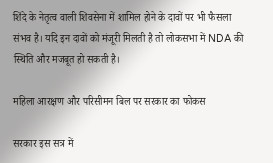शिंदे के नेतृत्व वाली शिवसेना में शामिल होने के दावों पर भी फैसला संभव है। यदि इन दावों को मंजूरी मिलती है तो लोकसभा में NDA की स्थिति और मजबूत हो सकती है।

महिला आरक्षण और परिसीमन बिल पर सरकार का फोकस

सरकार इस सत्र में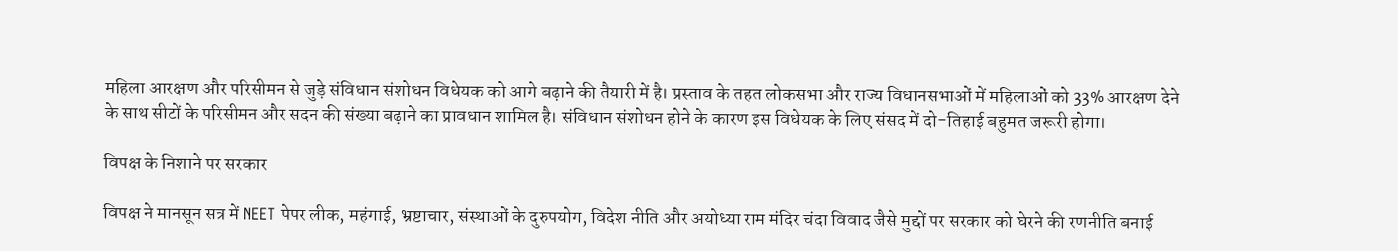महिला आरक्षण और परिसीमन से जुड़े संविधान संशोधन विधेयक को आगे बढ़ाने की तैयारी में है। प्रस्ताव के तहत लोकसभा और राज्य विधानसभाओं में महिलाओं को 33% आरक्षण देने के साथ सीटों के परिसीमन और सदन की संख्या बढ़ाने का प्रावधान शामिल है। संविधान संशोधन होने के कारण इस विधेयक के लिए संसद में दो-तिहाई बहुमत जरूरी होगा।

विपक्ष के निशाने पर सरकार

विपक्ष ने मानसून सत्र में NEET पेपर लीक, महंगाई, भ्रष्टाचार, संस्थाओं के दुरुपयोग, विदेश नीति और अयोध्या राम मंदिर चंदा विवाद जैसे मुद्दों पर सरकार को घेरने की रणनीति बनाई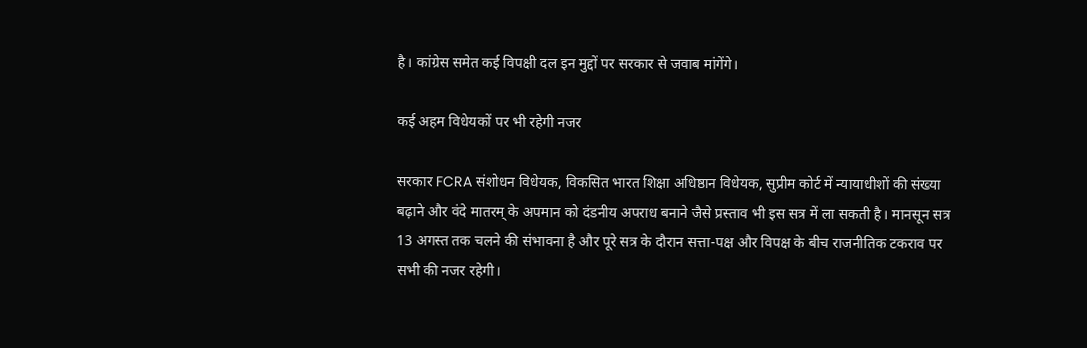है। कांग्रेस समेत कई विपक्षी दल इन मुद्दों पर सरकार से जवाब मांगेंगे।

कई अहम विधेयकों पर भी रहेगी नजर

सरकार FCRA संशोधन विधेयक, विकसित भारत शिक्षा अधिष्ठान विधेयक, सुप्रीम कोर्ट में न्यायाधीशों की संख्या बढ़ाने और वंदे मातरम् के अपमान को दंडनीय अपराध बनाने जैसे प्रस्ताव भी इस सत्र में ला सकती है। मानसून सत्र 13 अगस्त तक चलने की संभावना है और पूरे सत्र के दौरान सत्ता-पक्ष और विपक्ष के बीच राजनीतिक टकराव पर सभी की नजर रहेगी।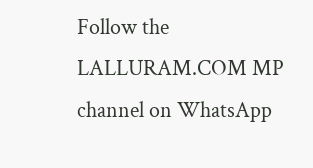Follow the LALLURAM.COM MP channel on WhatsApp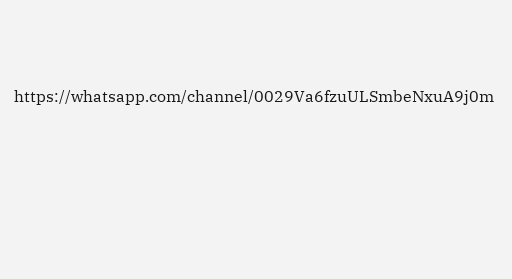https://whatsapp.com/channel/0029Va6fzuULSmbeNxuA9j0m